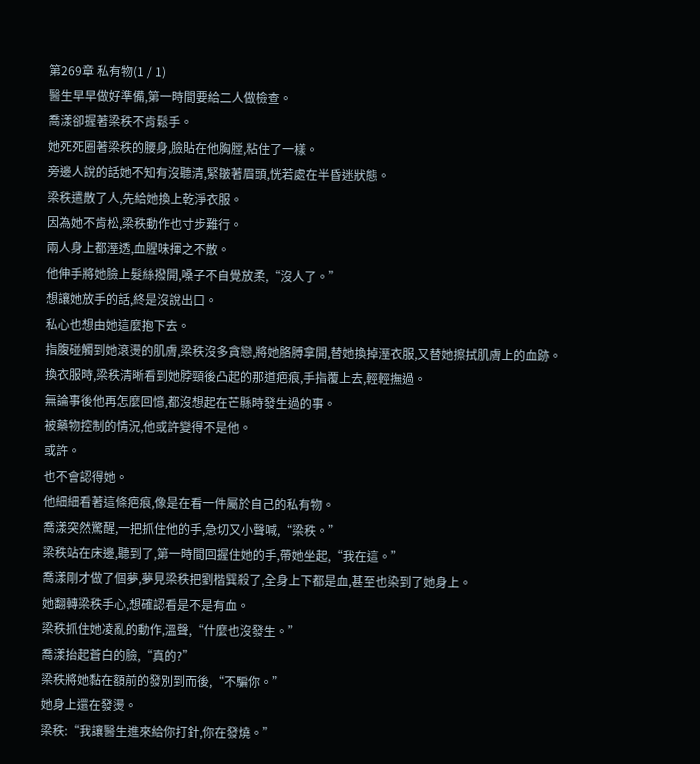第269章 私有物(1 / 1)
醫生早早做好準備,第一時間要給二人做檢查。
喬漾卻握著梁秩不肯鬆手。
她死死圈著梁秩的腰身,臉貼在他胸膛,粘住了一樣。
旁邊人說的話她不知有沒聽清,緊皺著眉頭,恍若處在半昏迷狀態。
梁秩遣散了人,先給她換上乾淨衣服。
因為她不肯松,梁秩動作也寸步難行。
兩人身上都溼透,血腥味揮之不散。
他伸手將她臉上髮絲撥開,嗓子不自覺放柔,“沒人了。”
想讓她放手的話,終是沒說出口。
私心也想由她這麼抱下去。
指腹碰觸到她滾燙的肌膚,梁秩沒多貪戀,將她胳膊拿開,替她換掉溼衣服,又替她擦拭肌膚上的血跡。
換衣服時,梁秩清晰看到她脖頸後凸起的那道疤痕,手指覆上去,輕輕撫過。
無論事後他再怎麼回憶,都沒想起在芒縣時發生過的事。
被藥物控制的情況,他或許變得不是他。
或許。
也不會認得她。
他細細看著這條疤痕,像是在看一件屬於自己的私有物。
喬漾突然驚醒,一把抓住他的手,急切又小聲喊,“梁秩。”
梁秩站在床邊,聽到了,第一時間回握住她的手,帶她坐起,“我在這。”
喬漾剛才做了個夢,夢見梁秩把劉楷巽殺了,全身上下都是血,甚至也染到了她身上。
她翻轉梁秩手心,想確認看是不是有血。
梁秩抓住她凌亂的動作,溫聲,“什麼也沒發生。”
喬漾抬起蒼白的臉,“真的?”
梁秩將她黏在額前的發別到而後,“不騙你。”
她身上還在發燙。
梁秩:“我讓醫生進來給你打針,你在發燒。”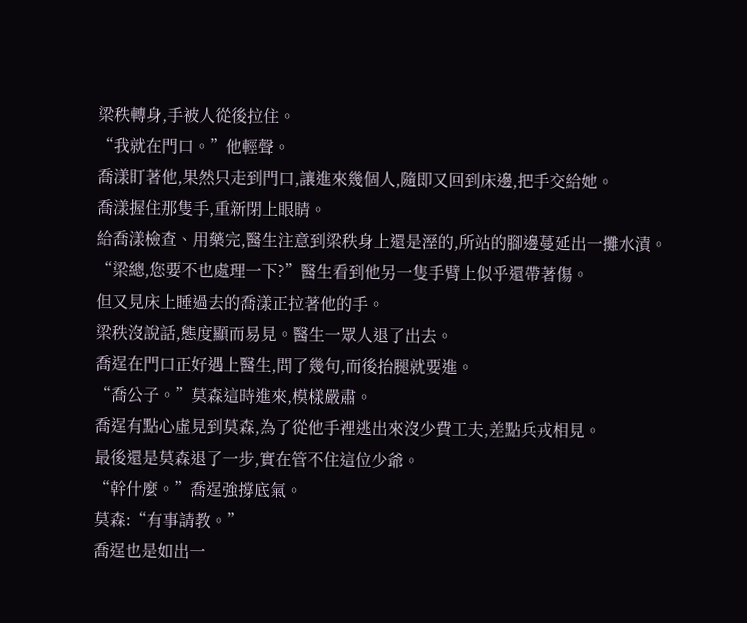梁秩轉身,手被人從後拉住。
“我就在門口。”他輕聲。
喬漾盯著他,果然只走到門口,讓進來幾個人,隨即又回到床邊,把手交給她。
喬漾握住那隻手,重新閉上眼睛。
給喬漾檢查、用藥完,醫生注意到梁秩身上還是溼的,所站的腳邊蔓延出一攤水漬。
“梁總,您要不也處理一下?”醫生看到他另一隻手臂上似乎還帶著傷。
但又見床上睡過去的喬漾正拉著他的手。
梁秩沒說話,態度顯而易見。醫生一眾人退了出去。
喬逞在門口正好遇上醫生,問了幾句,而後抬腿就要進。
“喬公子。”莫森這時進來,模樣嚴肅。
喬逞有點心虛見到莫森,為了從他手裡逃出來沒少費工夫,差點兵戎相見。
最後還是莫森退了一步,實在管不住這位少爺。
“幹什麼。”喬逞強撐底氣。
莫森:“有事請教。”
喬逞也是如出一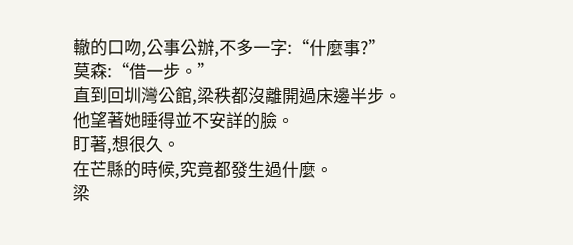轍的口吻,公事公辦,不多一字:“什麼事?”
莫森:“借一步。”
直到回圳灣公館,梁秩都沒離開過床邊半步。
他望著她睡得並不安詳的臉。
盯著,想很久。
在芒縣的時候,究竟都發生過什麼。
梁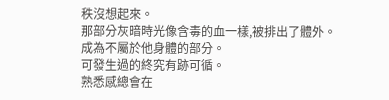秩沒想起來。
那部分灰暗時光像含毒的血一樣,被排出了體外。
成為不屬於他身體的部分。
可發生過的終究有跡可循。
熟悉感總會在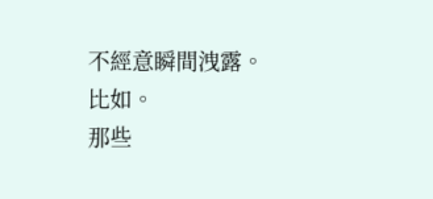不經意瞬間洩露。
比如。
那些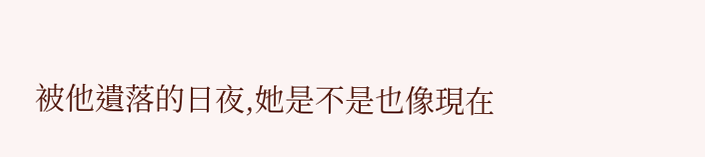被他遺落的日夜,她是不是也像現在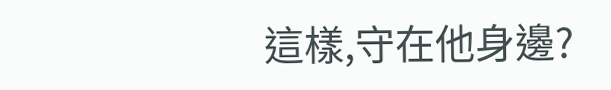這樣,守在他身邊?